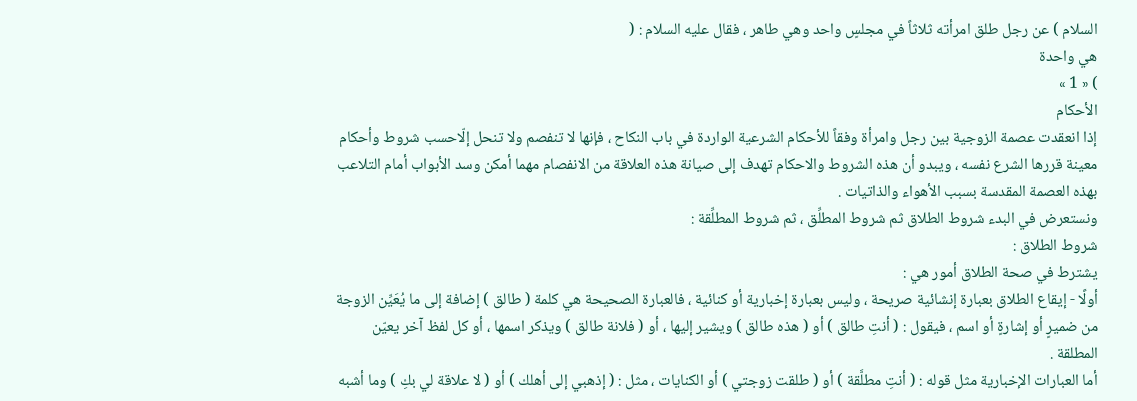السلام ) عن رجل طلق امرأته ثلاثاً في مجلسٍ واحد وهي طاهر ، فقال عليه السلام : (
هي واحدة
) « 1 »
الأحكام
إذا انعقدت عصمة الزوجية بين رجل وامرأة وفقاً للأحكام الشرعية الواردة في باب النكاح ، فإنها لا تنفصم ولا تنحل إلّاحسب شروط وأحكام معينة قررها الشرع نفسه ، ويبدو أن هذه الشروط والاحكام تهدف إلى صيانة هذه العلاقة من الانفصام مهما أمكن وسد الأبواب أمام التلاعب بهذه العصمة المقدسة بسبب الأهواء والذاتيات .
ونستعرض في البدء شروط الطلاق ثم شروط المطلِّق ، ثم شروط المطلِّقة :
شروط الطلاق :
يشترط في صحة الطلاق أمور هي :
أولًا - إيقاع الطلاق بعبارة إنشائية صريحة ، وليس بعبارة إخبارية أو كنائية ، فالعبارة الصحيحة هي كلمة ( طالق ) إضافة إلى ما يُعَيِّن الزوجة من ضميرٍ أو إشارةٍ أو اسم ، فيقول : ( أنتِ طالق ) أو ( هذه طالق ) ويشير إليها ، أو ( فلانة طالق ) ويذكر اسمها ، أو كل لفظ آخر يعيّن المطلقة .
أما العبارات الإخبارية مثل قوله : ( أنتِ مطلَّقة ) أو ( طلقت زوجتي ) أو الكنايات ، مثل : ( إذهبي إلى أهلك ) أو ( لا علاقة لي بكِ ) وما أشبه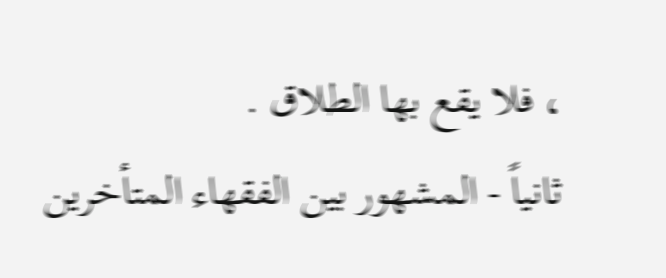، فلا يقع بها الطلاق .
ثانياً - المشهور بين الفقهاء المتأخرين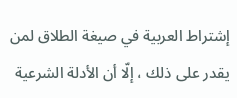إشتراط العربية في صيغة الطلاق لمن يقدر على ذلك ، إلّا أن الأدلة الشرعية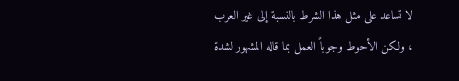لا تساعد على مثل هذا الشرط بالنسبة إلى غير العرب ، ولكن الأحوط وجوباً العمل بما قاله المشهور لشدة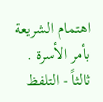اهتمام الشريعة بأمر الأسرة .
ثالثاً - التلفظ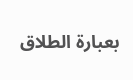بعبارة الطلاق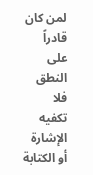لمن كان قادراً على النطق فلا تكفيه الإشارة أو الكتابة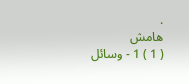.
هامش
( 1 ) 1 - وسائل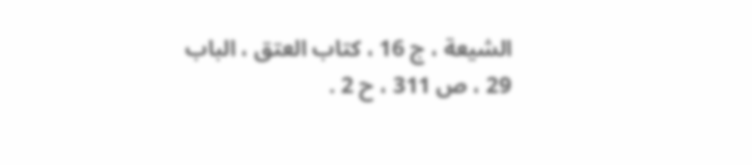الشيعة ، ج 16 ، كتاب العتق ، الباب 29 ، ص 311 ، ح 2 .